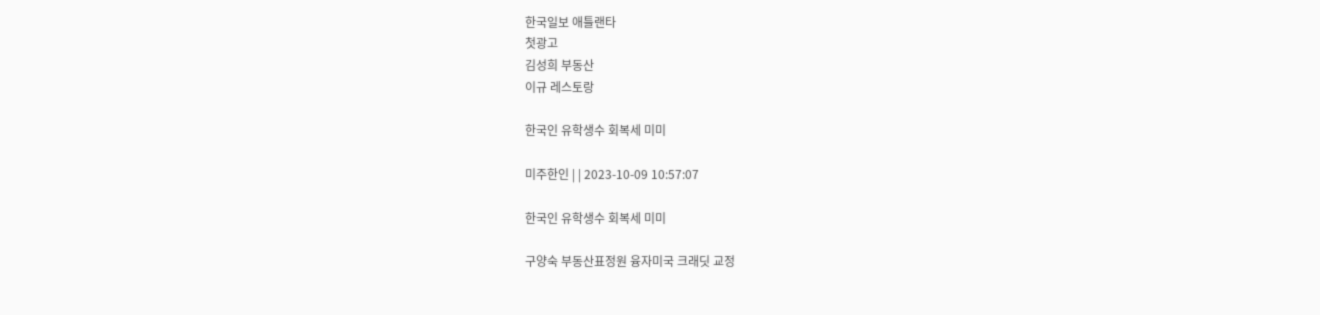한국일보 애틀랜타
첫광고
김성희 부동산
이규 레스토랑

한국인 유학생수 회복세 미미

미주한인 | | 2023-10-09 10:57:07

한국인 유학생수 회복세 미미

구양숙 부동산표정원 융자미국 크래딧 교정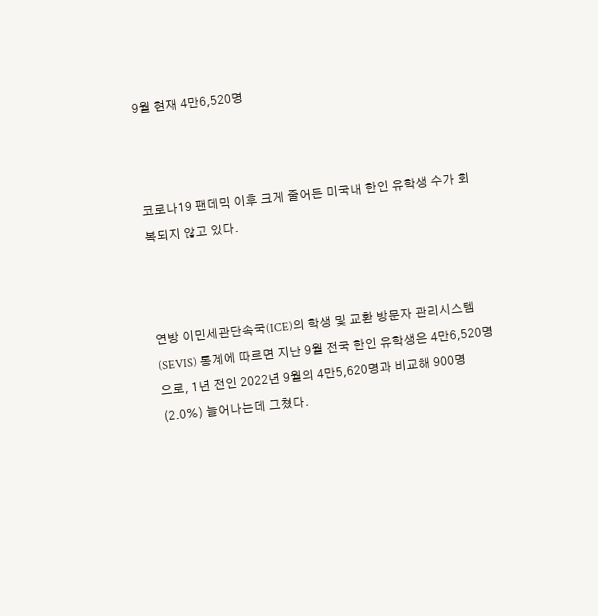9월 현재 4만6,520명



코로나19 팬데믹 이후 크게 줄어든 미국내 한인 유학생 수가 회복되지 않고 있다.



연방 이민세관단속국(ICE)의 학생 및 교환 방문자 관리시스템(SEVIS) 통계에 따르면 지난 9월 전국 한인 유학생은 4만6,520명으로, 1년 전인 2022년 9월의 4만5,620명과 비교해 900명(2.0%) 늘어나는데 그쳤다.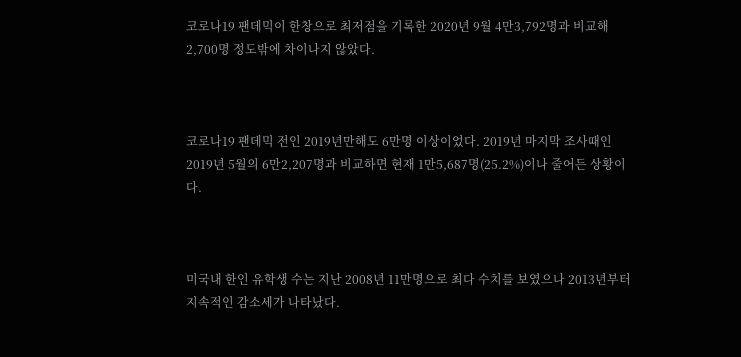코로나19 팬데믹이 한창으로 최저점을 기록한 2020년 9월 4만3,792명과 비교해 2,700명 정도밖에 차이나지 않았다.



코로나19 팬데믹 전인 2019년만해도 6만명 이상이었다. 2019년 마지막 조사때인 2019년 5월의 6만2,207명과 비교하면 현재 1만5,687명(25.2%)이나 줄어든 상황이다.



미국내 한인 유학생 수는 지난 2008년 11만명으로 최다 수치를 보였으나 2013년부터 지속적인 감소세가 나타났다.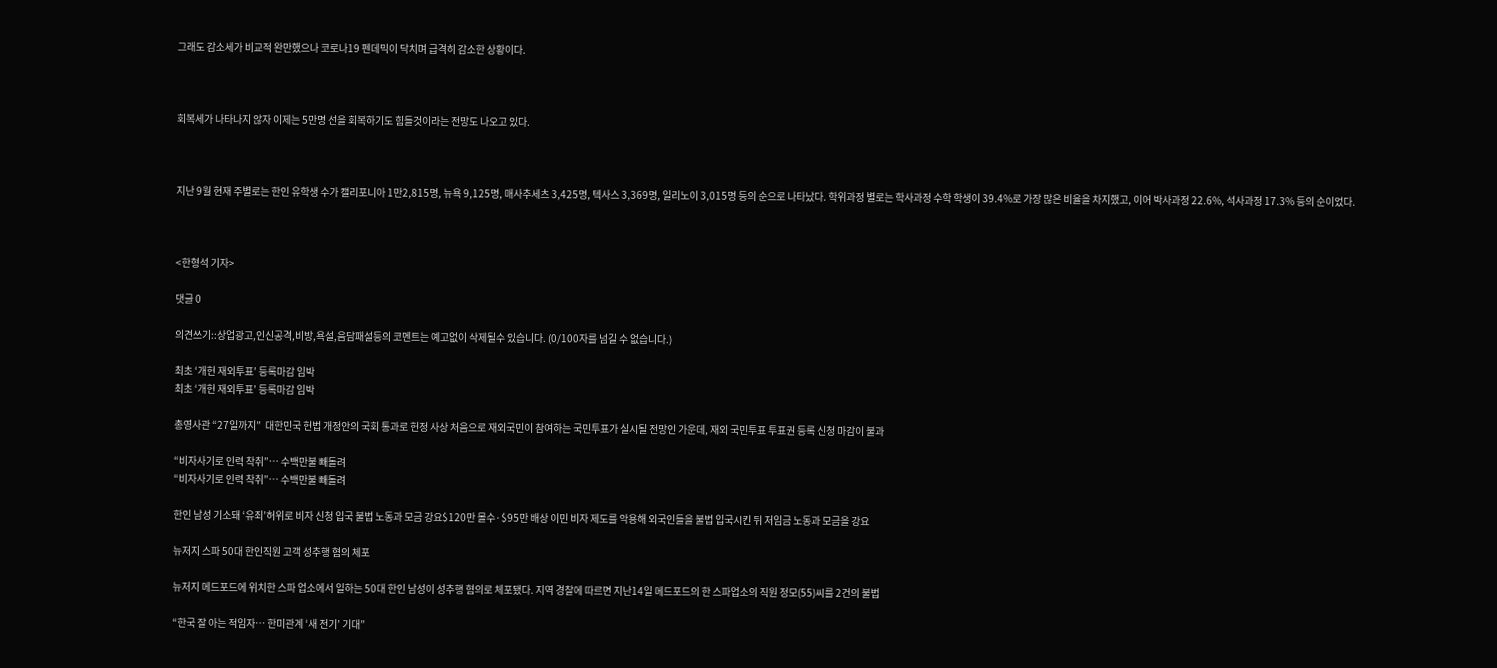그래도 감소세가 비교적 완만했으나 코로나19 펜데믹이 닥치며 급격히 감소한 상황이다.



회복세가 나타나지 않자 이제는 5만명 선을 회복하기도 힘들것이라는 전망도 나오고 있다.



지난 9월 현재 주별로는 한인 유학생 수가 캘리포니아 1만2,815명, 뉴욕 9,125명, 매사추세츠 3,425명, 텍사스 3,369명, 일리노이 3,015명 등의 순으로 나타났다. 학위과정 별로는 학사과정 수학 학생이 39.4%로 가장 많은 비율을 차지했고, 이어 박사과정 22.6%, 석사과정 17.3% 등의 순이었다.



<한형석 기자>

댓글 0

의견쓰기::상업광고,인신공격,비방,욕설,음담패설등의 코멘트는 예고없이 삭제될수 있습니다. (0/100자를 넘길 수 없습니다.)

최초 ‘개헌 재외투표’ 등록마감 임박
최초 ‘개헌 재외투표’ 등록마감 임박

총영사관 “27일까지”  대한민국 헌법 개정안의 국회 통과로 헌정 사상 처음으로 재외국민이 참여하는 국민투표가 실시될 전망인 가운데, 재외 국민투표 투표권 등록 신청 마감이 불과

“비자사기로 인력 착취”… 수백만불 빼돌려
“비자사기로 인력 착취”… 수백만불 빼돌려

한인 남성 기소돼 ‘유죄’허위로 비자 신청 입국 불법 노동과 모금 강요$120만 몰수·$95만 배상 이민 비자 제도를 악용해 외국인들을 불법 입국시킨 뒤 저임금 노동과 모금을 강요

뉴저지 스파 50대 한인직원 고객 성추행 혐의 체포

뉴저지 메드포드에 위치한 스파 업소에서 일하는 50대 한인 남성이 성추행 혐의로 체포됐다. 지역 경찰에 따르면 지난14일 메드포드의 한 스파업소의 직원 정모(55)씨를 2건의 불법

“한국 잘 아는 적임자… 한미관계 ‘새 전기’ 기대”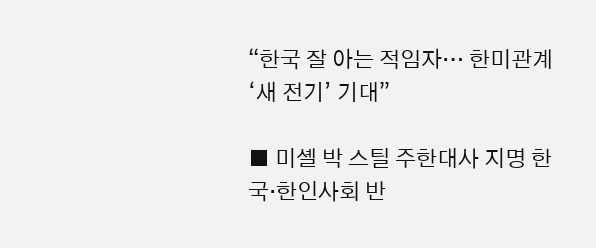“한국 잘 아는 적임자… 한미관계 ‘새 전기’ 기대”

■ 미셸 박 스틸 주한대사 지명 한국·한인사회 반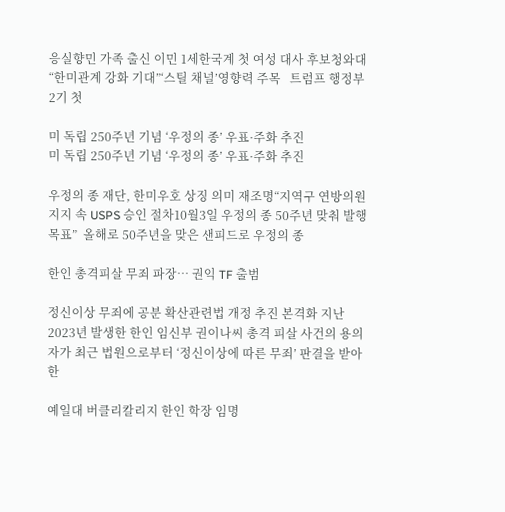응실향민 가족 출신 이민 1세한국계 첫 여성 대사 후보청와대“한미관계 강화 기대”‘스틸 채널’영향력 주목   트럼프 행정부 2기 첫

미 독립 250주년 기념 ‘우정의 종’ 우표·주화 추진
미 독립 250주년 기념 ‘우정의 종’ 우표·주화 추진

우정의 종 재단, 한미우호 상징 의미 재조명“지역구 연방의원 지지 속 USPS 승인 절차10월3일 우정의 종 50주년 맞춰 발행 목표”  올해로 50주년을 맞은 샌피드로 우정의 종

한인 총격피살 무죄 파장… 권익 TF 출범

정신이상 무죄에 공분 확산관련법 개정 추진 본격화 지난 2023년 발생한 한인 임신부 권이나씨 총격 피살 사건의 용의자가 최근 법원으로부터 ‘정신이상에 따른 무죄’ 판결을 받아 한

예일대 버클리칼리지 한인 학장 임명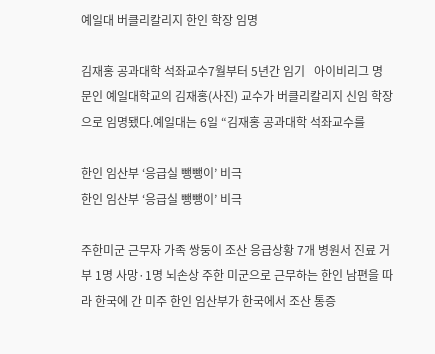예일대 버클리칼리지 한인 학장 임명

김재홍 공과대학 석좌교수7월부터 5년간 임기   아이비리그 명문인 예일대학교의 김재홍(사진) 교수가 버클리칼리지 신임 학장으로 임명됐다.예일대는 6일 “김재홍 공과대학 석좌교수를

한인 임산부 ‘응급실 뺑뺑이’ 비극
한인 임산부 ‘응급실 뺑뺑이’ 비극

주한미군 근무자 가족 쌍둥이 조산 응급상황 7개 병원서 진료 거부 1명 사망·1명 뇌손상 주한 미군으로 근무하는 한인 남편을 따라 한국에 간 미주 한인 임산부가 한국에서 조산 통증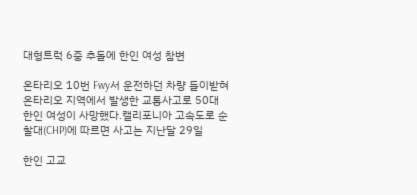대형트럭 6중 추돌에 한인 여성 참변

온타리오 10번 Fwy서 운전하던 차량 들이받혀 온타리오 지역에서 발생한 교통사고로 50대 한인 여성이 사망했다.캘리포니아 고속도로 순찰대(CHP)에 따르면 사고는 지난달 29일

한인 고교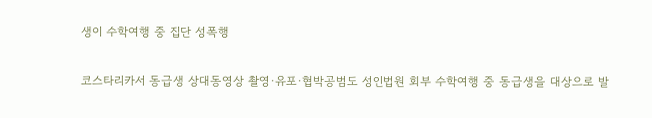생이 수학여행 중 집단 성폭행

코스타리카서 동급생 상대동영상 촬영·유포·협박공범도 성인법원 회부 수학여행 중 동급생을 대상으로 발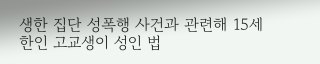생한 집단 성폭행 사건과 관련해 15세 한인 고교생이 성인 법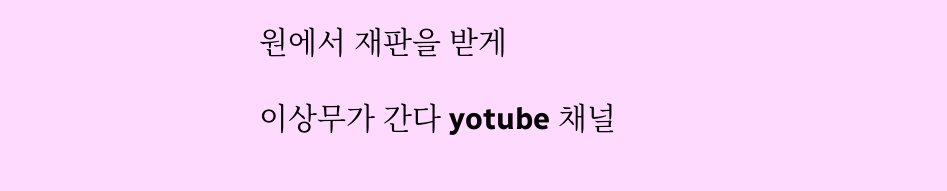원에서 재판을 받게

이상무가 간다 yotube 채널